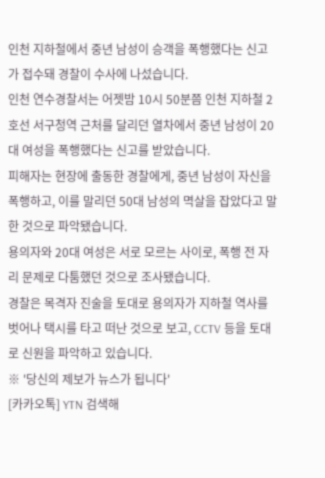인천 지하철에서 중년 남성이 승객을 폭행했다는 신고가 접수돼 경찰이 수사에 나섰습니다.
인천 연수경찰서는 어젯밤 10시 50분쯤 인천 지하철 2호선 서구청역 근처를 달리던 열차에서 중년 남성이 20대 여성을 폭행했다는 신고를 받았습니다.
피해자는 현장에 출동한 경찰에게, 중년 남성이 자신을 폭행하고, 이를 말리던 50대 남성의 멱살을 잡았다고 말한 것으로 파악됐습니다.
용의자와 20대 여성은 서로 모르는 사이로, 폭행 전 자리 문제로 다툼했던 것으로 조사됐습니다.
경찰은 목격자 진술을 토대로 용의자가 지하철 역사를 벗어나 택시를 타고 떠난 것으로 보고, CCTV 등을 토대로 신원을 파악하고 있습니다.
※ '당신의 제보가 뉴스가 됩니다'
[카카오톡] YTN 검색해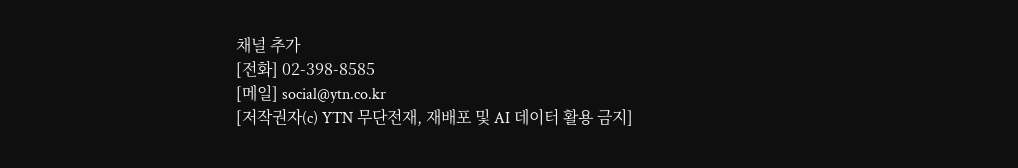채널 추가
[전화] 02-398-8585
[메일] social@ytn.co.kr
[저작권자(c) YTN 무단전재, 재배포 및 AI 데이터 활용 금지]